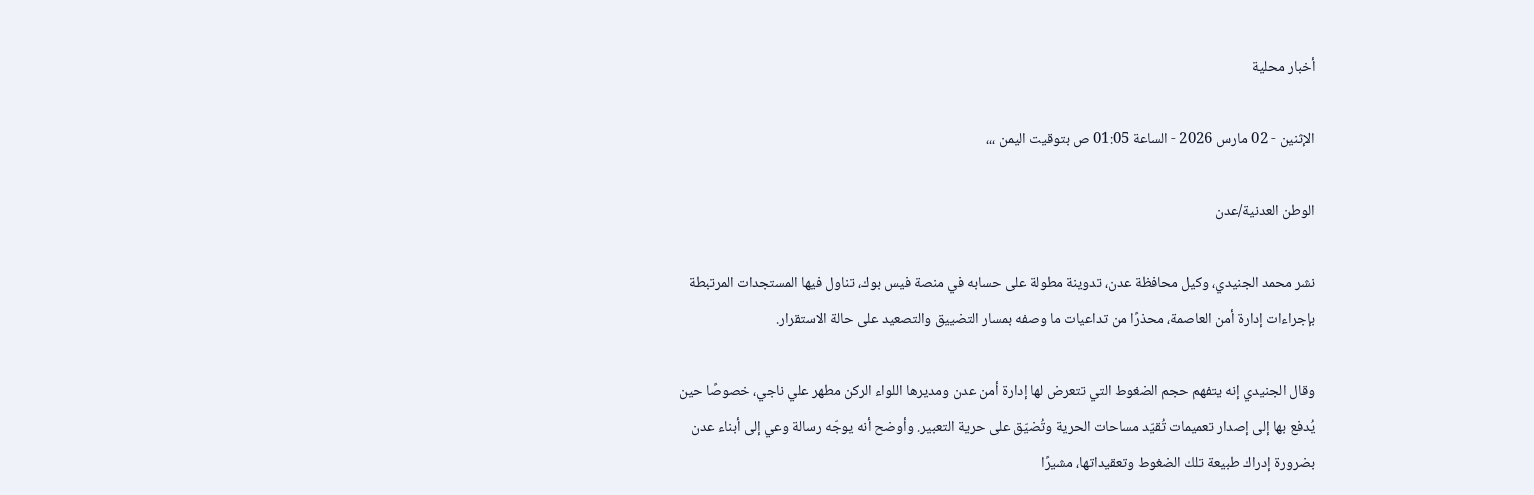أخبار محلية

الإثنين - 02 مارس 2026 - الساعة 01:05 ص بتوقيت اليمن ،،،

الوطن العدنية/عدن

نشر محمد الجنيدي، وكيل محافظة عدن، تدوينة مطولة على حسابه في منصة فيس بوك، تناول فيها المستجدات المرتبطة بإجراءات إدارة أمن العاصمة، محذرًا من تداعيات ما وصفه بمسار التضييق والتصعيد على حالة الاستقرار.

وقال الجنيدي إنه يتفهم حجم الضغوط التي تتعرض لها إدارة أمن عدن ومديرها اللواء الركن مطهر علي ناجي، خصوصًا حين يُدفع بها إلى إصدار تعميمات تُقيّد مساحات الحرية وتُضيّق على حرية التعبير. وأوضح أنه يوجّه رسالة وعي إلى أبناء عدن بضرورة إدراك طبيعة تلك الضغوط وتعقيداتها، مشيرًا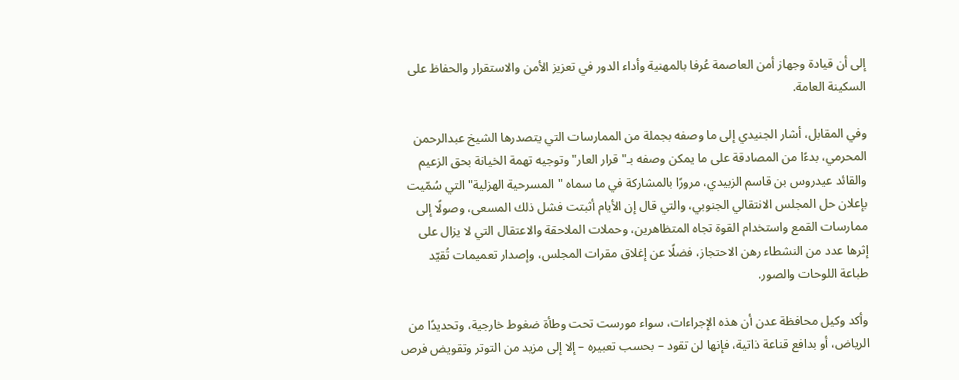إلى أن قيادة وجهاز أمن العاصمة عُرفا بالمهنية وأداء الدور في تعزيز الأمن والاستقرار والحفاظ على السكينة العامة.

وفي المقابل، أشار الجنيدي إلى ما وصفه بجملة من الممارسات التي يتصدرها الشيخ عبدالرحمن المحرمي، بدءًا من المصادقة على ما يمكن وصفه بـ"قرار العار" وتوجيه تهمة الخيانة بحق الزعيم والقائد عيدروس بن قاسم الزبيدي، مرورًا بالمشاركة في ما سماه "المسرحية الهزلية" التي سُمّيت بإعلان حل المجلس الانتقالي الجنوبي، والتي قال إن الأيام أثبتت فشل ذلك المسعى، وصولًا إلى ممارسات القمع واستخدام القوة تجاه المتظاهرين، وحملات الملاحقة والاعتقال التي لا يزال على إثرها عدد من النشطاء رهن الاحتجاز، فضلًا عن إغلاق مقرات المجلس، وإصدار تعميمات تُقيّد طباعة اللوحات والصور.

وأكد وكيل محافظة عدن أن هذه الإجراءات، سواء مورست تحت وطأة ضغوط خارجية، وتحديدًا من الرياض، أو بدافع قناعة ذاتية، فإنها لن تقود – بحسب تعبيره – إلا إلى مزيد من التوتر وتقويض فرص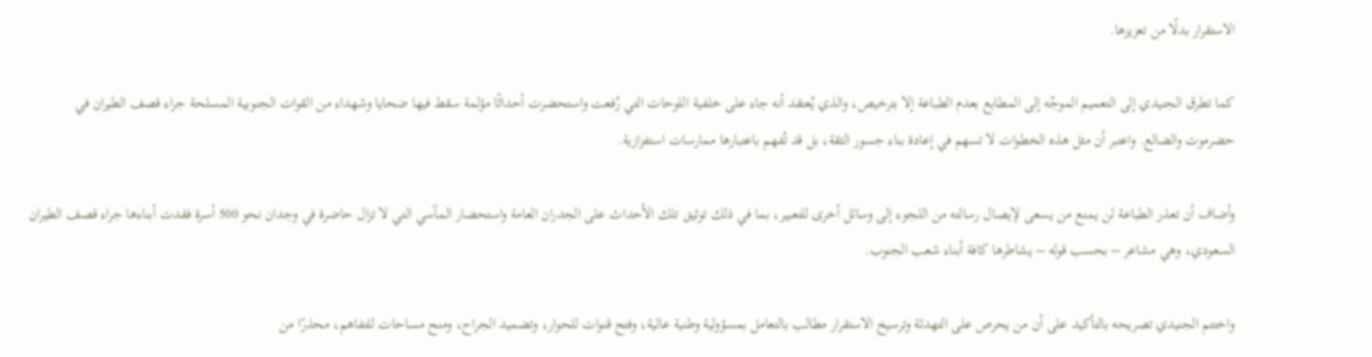الاستقرار بدلًا من تعزيزها.

كما تطرق الجنيدي إلى التعميم الموجّه إلى المطابع بعدم الطباعة إلا بترخيص، والذي يُعتقد أنه جاء على خلفية اللوحات التي رُفعت واستحضرت أحداثًا مؤلمة سقط فيها ضحايا وشهداء من القوات الجنوبية المسلحة جراء قصف الطيران في حضرموت والضالع. واعتبر أن مثل هذه الخطوات لا تسهم في إعادة بناء جسور الثقة، بل قد تُفهم باعتبارها ممارسات استفزازية.

وأضاف أن تعذر الطباعة لن يمنع من يسعى لإيصال رسالته من اللجوء إلى وسائل أخرى للتعبير، بما في ذلك توثيق تلك الأحداث على الجدران العامة واستحضار المآسي التي لا تزال حاضرة في وجدان نحو 500 أسرة فقدت أبناءها جراء قصف الطيران السعودي، وهي مشاعر – بحسب قوله – يشاطرها كافة أبناء شعب الجنوب.

واختتم الجنيدي تصريحه بالتأكيد على أن من يحرص على التهدئة وترسيخ الاستقرار مطالب بالتعامل بمسؤولية وطنية عالية، وفتح قنوات للحوار، وتضميد الجراح، ومنح مساحات للتفاهم، محذرًا من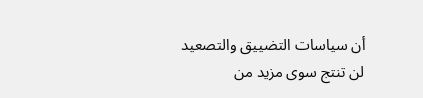أن سياسات التضييق والتصعيد لن تنتج سوى مزيد من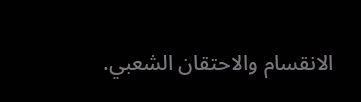الانقسام والاحتقان الشعبي.